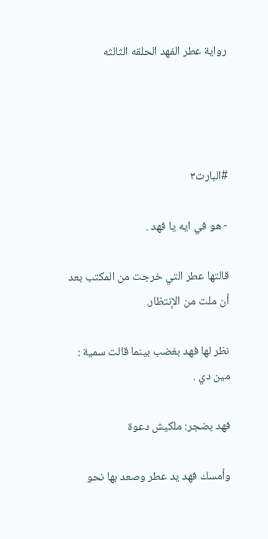رواية عطر الفهد الحلقه الثالثه




#البارت٣

- هو في ايه يا فهد .

قالتها عطر التي خرجت من المكتب بعد أن ملت من الإنتظار.

نظر لها فهد بغضب بينما قالت سمية : مين دي .

فهد بضجر: ملكيش دعوة

وأمسك فهد يد عطر وصعد بها نحو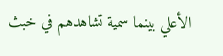الأعلي بينما سمية تشاهدهم في خبث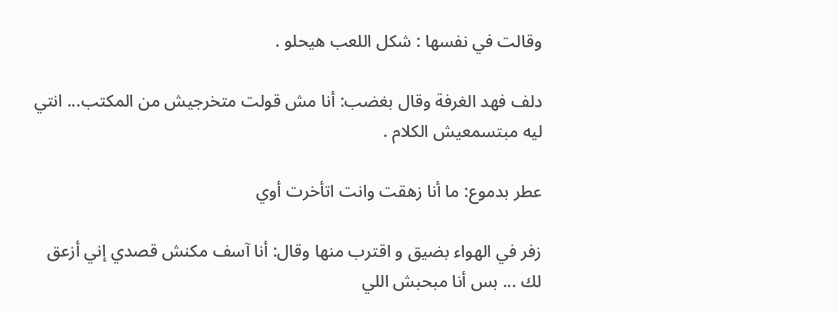وقالت في نفسها : شكل اللعب هيحلو .

دلف فهد الغرفة وقال بغضب: أنا مش قولت متخرجيش من المكتب... انتي ليه مبتسمعيش الكلام .

عطر بدموع: ما أنا زهقت وانت اتأخرت أوي

زفر في الهواء بضيق و اقترب منها وقال: أنا آسف مكنش قصدي إني أزعق لك ... بس أنا مبحبش اللي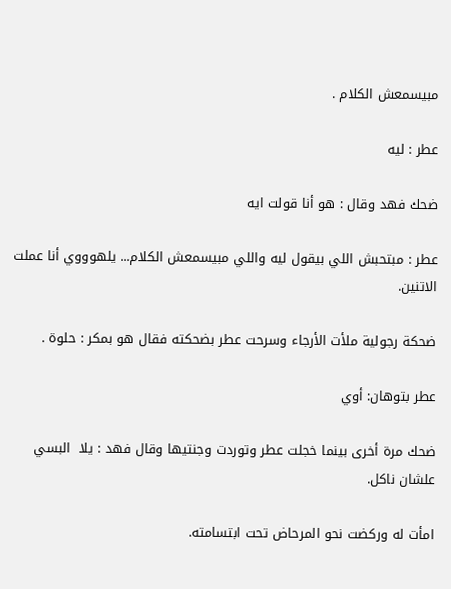مبيسمعش الكلام .

عطر : ليه

ضحك فهد وقال : هو أنا قولت ايه

عطر : مبتحبش اللي بيقول ليه واللي مبيسمعش الكلام... يلهوووي أنا عملت الاتنين.

ضحكة رجولية ملأت الأرجاء وسرحت عطر بضحكته فقال هو بمكر : حلوة .

عطر بتوهان: أوي

ضحك مرة أخرى بينما خجلت عطر وتوردت وجنتيها وقال فهد : يلا  البسي علشان ناكل.

امأت له وركضت نحو المرحاض تحت ابتسامته.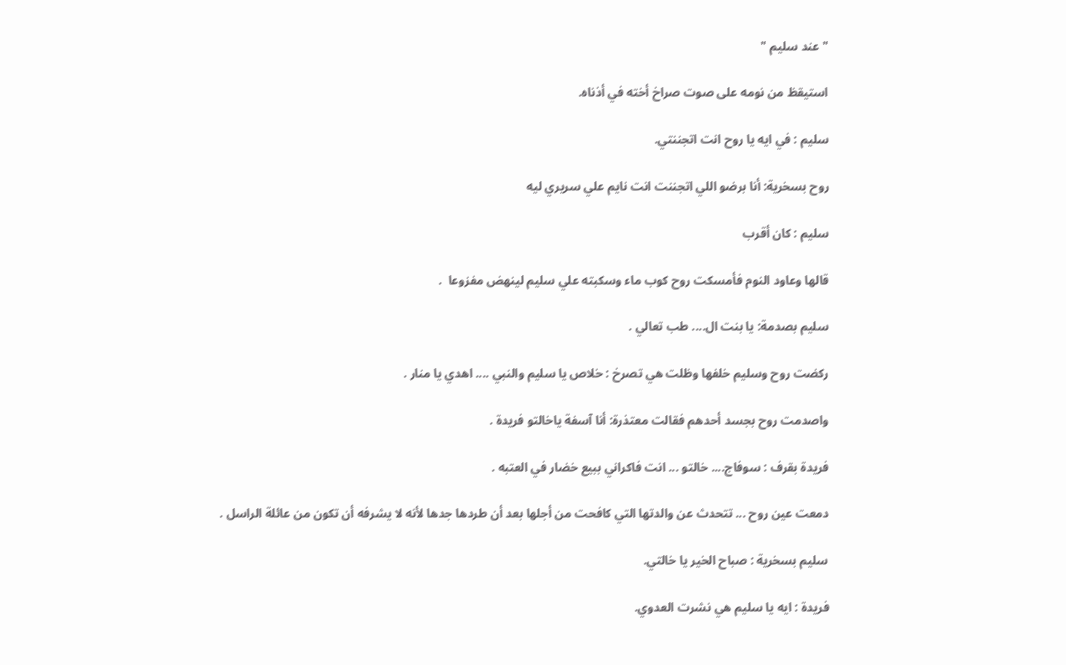" عند سليم "

استيقظ من نومه على صوت صراخ أخته في أذناه.

سليم : في ايه يا روح انت اتجننتي.

روح بسخرية: أنا برضو اللي اتجننت انت نايم علي سريري ليه

سليم : كان أقرب

قالها وعاود النوم فأمسكت روح كوب ماء وسكبته علي سليم لينهض مفزوعا  .

سليم بصدمة: يا بنت ال.... طب تعالي .

ركضت روح وسليم خلفها وظلت هي تصرخ : خلاص يا سليم والنبي .... اهدي يا منار .

واصدمت روح بجسد أحدهم فقالت معتذرة: أنا آسفة ياخالتو فريدة .

فريدة بقرف : سوفاج.... خالتو ... انت فاكراني ببيع خضار في العتبه .

دمعت عين روح ... تتحدث عن والدتها التي كافحت من أجلها بعد أن طردها جدها لأنه لا يشرفه أن تكون من عائلة الراسل .

سليم بسخرية : صباح الخير يا خالتي.

فريدة : ايه يا سليم هي نشرت العدوي.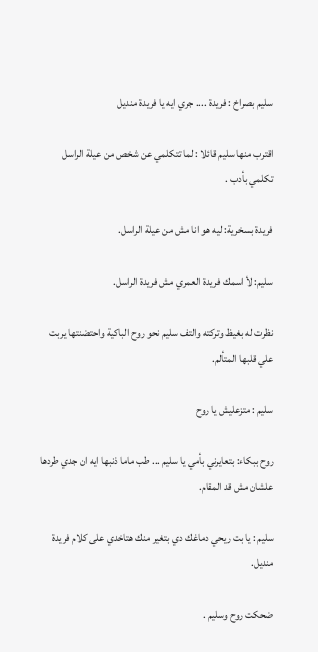سليم بصراخ : فريدة .... جري ايه يا فريدة منديل

اقترب منها سليم قائلا : لما تتكلمي عن شخص من عيلة الراسل تكلمي بأدب .

فريدة بسخرية: ليه هو انا مش من عيلة الراسل.

سليم: لأ اسمك فريدة العمري مش فريدة الراسل.

نظرت له بغيظ وتركته والتف سليم نحو روح الباكية واحتضنتها يربت علي قلبها المتألم.

سليم : متزعليش يا روح

روح ببكاء: بتعايرني بأمي يا سليم ... طب ماما ذنبها ايه ان جدي طردها علشان مش قد المقام.

سليم : يا بت ريحي دماغك دي بتغير منك هتاخدي على كلام فريدة منديل.

ضحكت روح وسليم .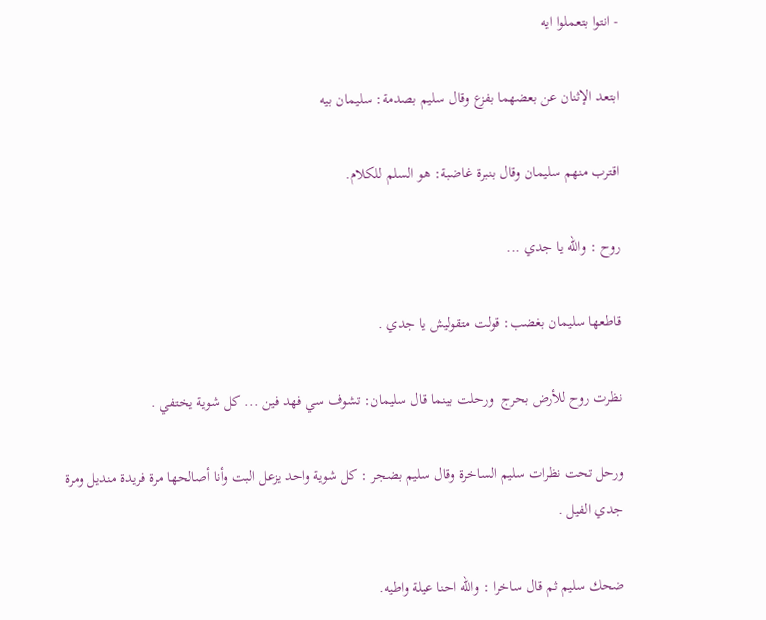- انتوا بتعملوا ايه

ابتعد الإثنان عن بعضهما بفزع وقال سليم بصدمة: سليمان بيه

اقترب منهم سليمان وقال بنبرة غاضبة: هو السلم للكلام.

روح : والله يا جدي ...

قاطعها سليمان بغضب: قولت متقوليش يا جدي .

نظرت روح للأرض بحرج  ورحلت بينما قال سليمان: تشوف سي فهد فين ... كل شوية يختفي .

ورحل تحت نظرات سليم الساخرة وقال سليم بضجر : كل شوية واحد يزعل البت وأنا أصالحها مرة فريدة منديل ومرة جدي الفيل .

ضحك سليم ثم قال ساخرا : والله احنا عيلة واطيه.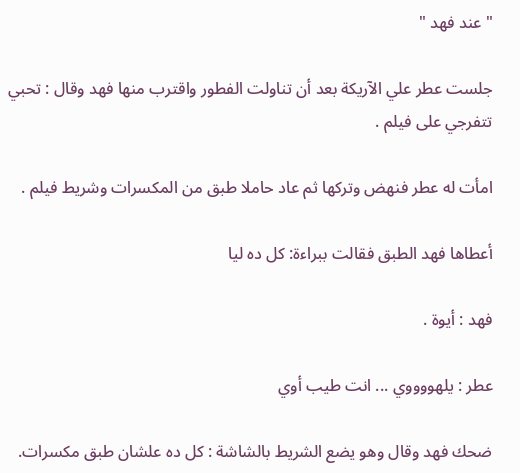" عند فهد "

جلست عطر علي الآريكة بعد أن تناولت الفطور واقترب منها فهد وقال : تحبي تتفرجي على فيلم .

امأت له عطر فنهض وتركها ثم عاد حاملا طبق من المكسرات وشريط فيلم .

أعطاها فهد الطبق فقالت ببراءة: كل ده ليا

فهد : أيوة .

عطر : يلهووووي ... انت طيب أوي

ضحك فهد وقال وهو يضع الشريط بالشاشة : كل ده علشان طبق مكسرات.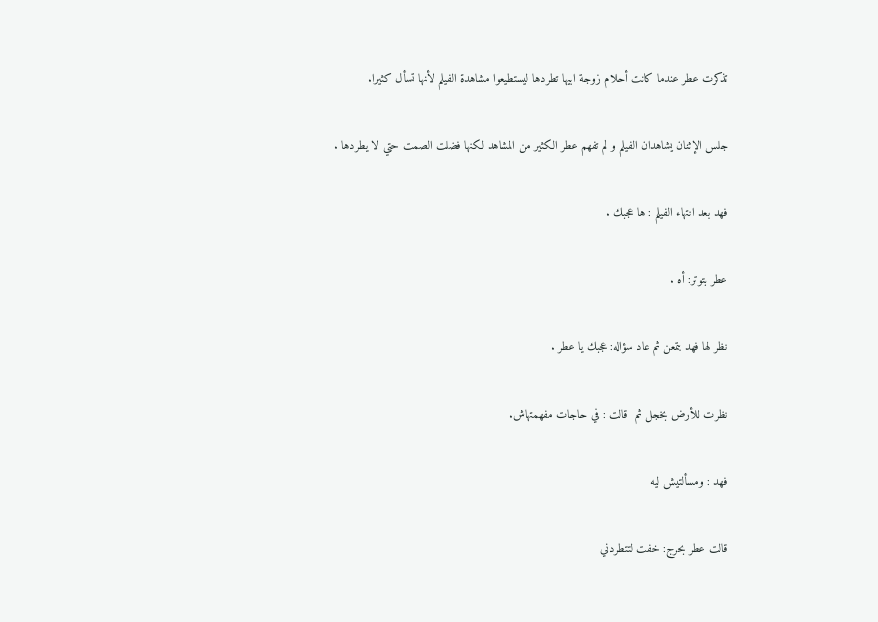تذكرت عطر عندما كانت أحلام زوجة ابيها تطردها ليستطيعوا مشاهدة الفيلم لأنها تسأل كثيرا.

جلس الإثنان يشاهدان الفيلم و لم تفهم عطر الكثير من المشاهد لكنها فضلت الصمت حتي لا يطردها .

فهد بعد انتهاء الفيلم : ها عجبك .

عطر بتوتر: أه .

نظر لها فهد بتمعن ثم عاد سؤاله: عجبك يا عطر .

نظرت للأرض بخجل ثم  قالت : في حاجات مفهمتهاش.

فهد : ومسألتيش ليه

قالت عطر بحرج: خفت لتتطردني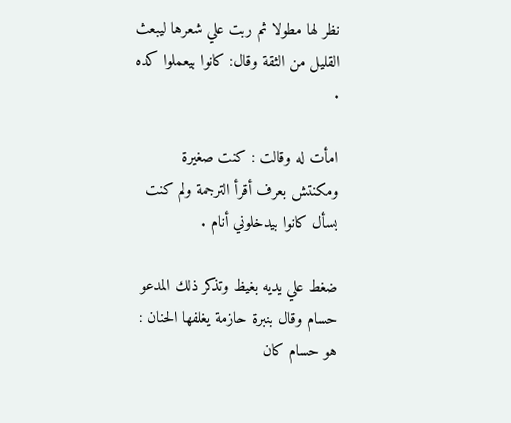نظر لها مطولا ثم ربت علي شعرها ليبعث القليل من الثقة وقال: كانوا بيعملوا كده .

امأت له وقالت : كنت صغيرة ومكنتش بعرف أقرأ الترجمة ولم كنت بسأل كانوا بيدخلوني أنام .

ضغط علي يديه بغيظ وتذكر ذلك المدعو حسام وقال بنبرة حازمة يغلفها الحنان : هو حسام كان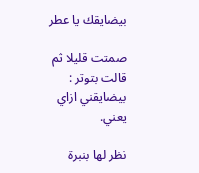بيضايقك يا عطر

صمتت قليلا ثم قالت بتوتر : بيضايقني ازاي يعني.

نظر لها بنبرة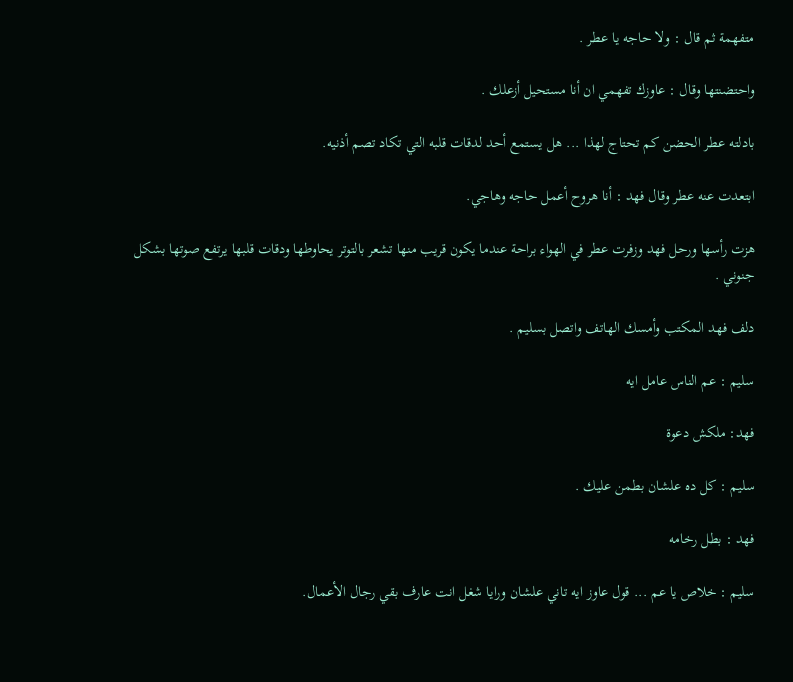متفهمة ثم قال : ولا حاجه يا عطر .

واحتضنتها وقال : عاوزك تفهمي ان أنا مستحيل أزعلك .

بادلته عطر الحضن كم تحتاج لهذا ... هل يستمع أحد لدقات قلبه التي تكاد تصم أذنيه.

ابتعدت عنه عطر وقال فهد : أنا هروح أعمل حاجه وهاجي.

هزت رأسها ورحل فهد وزفرت عطر في الهواء براحة عندما يكون قريب منها تشعر بالتوتر يحاوطها ودقات قلبها يرتفع صوتها بشكل جنوني .

دلف فهد المكتب وأمسك الهاتف واتصل بسليم .

سليم : عم الناس عامل ايه

فهد: ملكش دعوة

سليم : كل ده علشان بطمن عليك .

فهد : بطل رخامه

سليم : خلاص يا عم ... قول عاوز ايه تاني علشان ورايا شغل انت عارف بقي رجال الأعمال.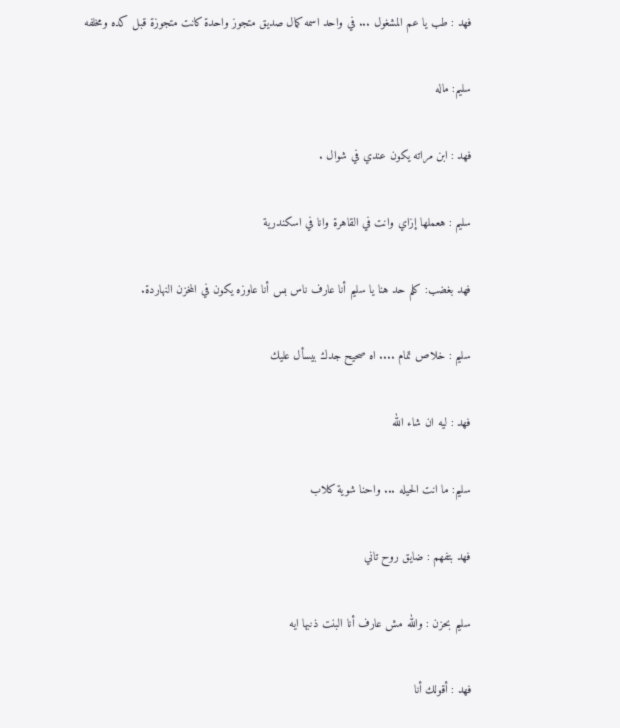فهد : طب يا عم المشغول ... في واحد اسمه كمال صديق متجوز واحدة كانت متجوزة قبل كده ومخلفه

سليم: ماله

فهد : ابن مراته يكون عندي في شوال .

سليم : هعملها إزاي وانت في القاهرة وانا في اسكندرية

فهد بغضب: كلم حد هنا يا سليم أنا عارف ناس بس أنا عاوزه يكون في المخزن النهاردة.

سليم : خلاص تمام .... اه صحيح جدك بيسأل عليك

فهد : ليه ان شاء الله

سليم: ما انت الحيله ... واحنا شوية كلاب

فهد بتفهم : ضايق روح تاني

سليم بحزن : والله مش عارف أنا البنت ذنبها ايه

فهد : أقولك أنا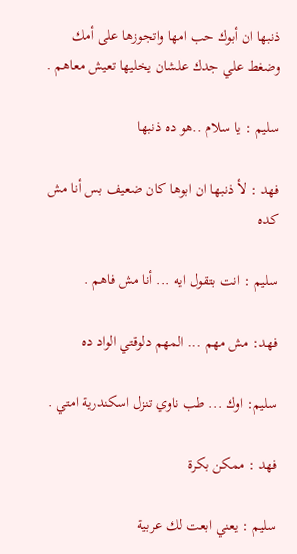ذنبها ان أبوك حب امها واتجوزها على أمك وضغط علي جدك علشان يخليها تعيش معاهم .

سليم : يا سلام ..هو ده ذنبها

فهد : لأ ذنبها ان ابوها كان ضعيف بس أنا مش كده

سليم : انت بتقول ايه ... أنا مش فاهم .

فهد: مش مهم ... المهم دلوقتي الواد ده

سليم: اوك ... طب ناوي تنزل اسكندرية امتي .

فهد : ممكن بكرة

سليم : يعني ابعت لك عربية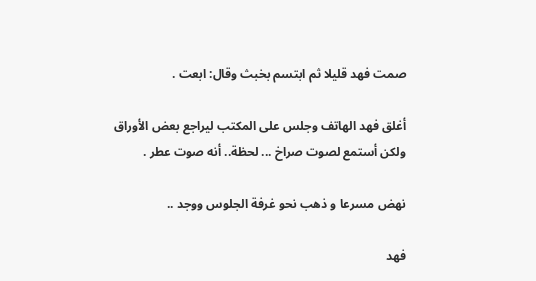صمت فهد قليلا ثم ابتسم بخبث وقال: ابعت .

أغلق فهد الهاتف وجلس على المكتب ليراجع بعض الأوراق ولكن أستمع لصوت صراخ ... لحظة.. أنه صوت عطر .

نهض مسرعا و ذهب نحو غرفة الجلوس ووجد ..

فهد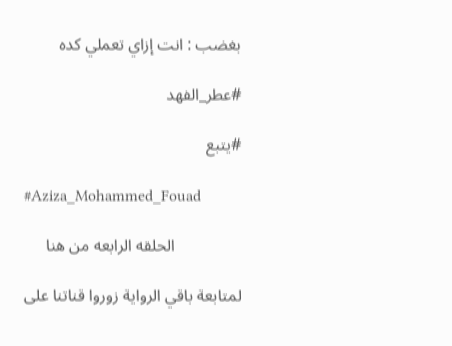بغضب : انت إزاي تعملي كده

#عطر_الفهد

#يتبع

#Aziza_Mohammed_Fouad

                الحلقه الرابعه من هنا

لمتابعة باقي الرواية زوروا قناتنا على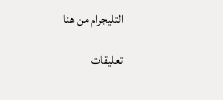التليجرام من هنا

تعليقات